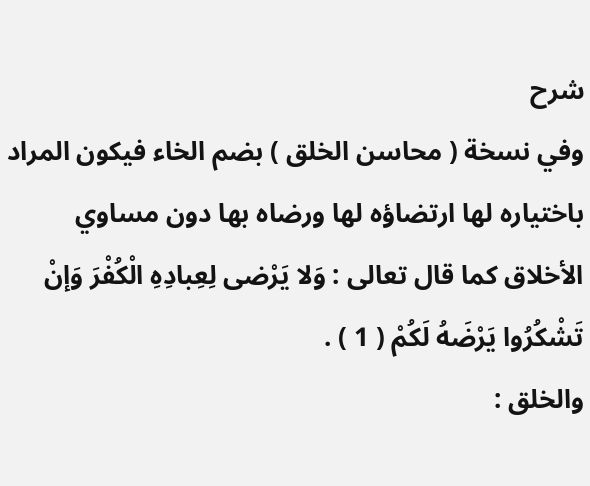شرح
وفي نسخة ( محاسن الخلق ) بضم الخاء فيكون المراد باختياره لها ارتضاؤه لها ورضاه بها دون مساوي الأخلاق كما قال تعالى : وَلا يَرْضى لِعِبادِهِ الْكُفْرَ وَإنْ تَشْكُرُوا يَرْضَهُ لَكُمْ ( 1 ) .
والخلق :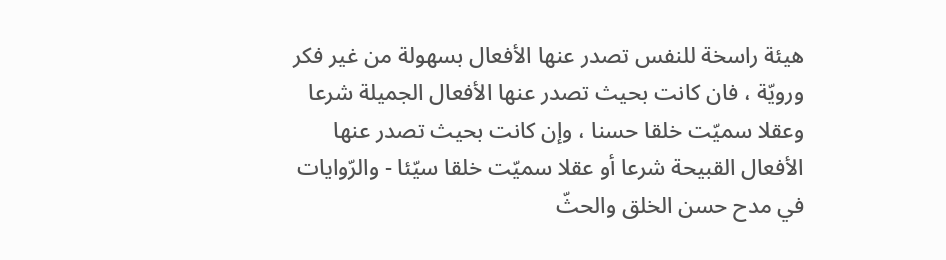هيئة راسخة للنفس تصدر عنها الأفعال بسهولة من غير فكر ورويّة ، فان كانت بحيث تصدر عنها الأفعال الجميلة شرعا وعقلا سميّت خلقا حسنا ، وإن كانت بحيث تصدر عنها الأفعال القبيحة شرعا أو عقلا سميّت خلقا سيّئا - والرّوايات في مدح حسن الخلق والحثّ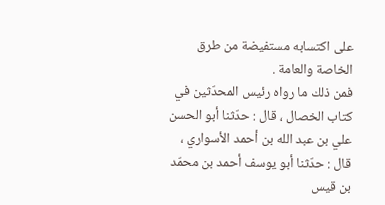على اكتسابه مستفيضة من طرق الخاصة والعامة .
فمن ذلك ما رواه رئيس المحدّثين في كتاب الخصال ، قال : حدّثنا أبو الحسن علي بن عبد الله بن أحمد الأسواري ، قال : حدّثنا أبو يوسف أحمد بن محمّد بن قيس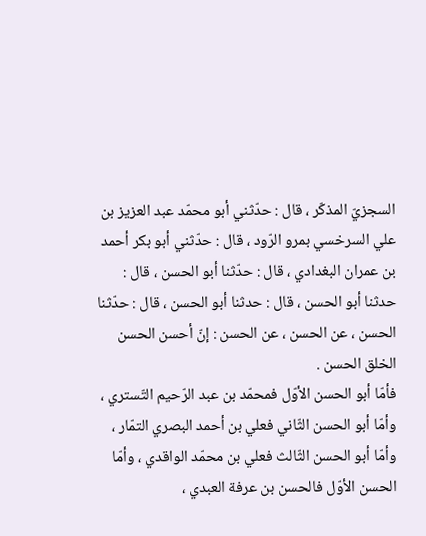السجزيّ المذكّر ، قال : حدّثني أبو محمّد عبد العزيز بن علي السرخسي بمرو الرّود ، قال : حدّثني أبو بكر أحمد بن عمران البغدادي ، قال : حدّثنا أبو الحسن ، قال :
حدثنا أبو الحسن ، قال : حدثنا أبو الحسن ، قال : حدّثنا الحسن ، عن الحسن ، عن الحسن : إنّ أحسن الحسن الخلق الحسن .
فأمّا أبو الحسن الأوّل فمحمّد بن عبد الرّحيم التّستري ، وأمّا أبو الحسن الثّاني فعلي بن أحمد البصري التمّار ، وأمّا أبو الحسن الثّالث فعلي بن محمّد الواقدي ، وأمّا الحسن الأوّل فالحسن بن عرفة العبدي ،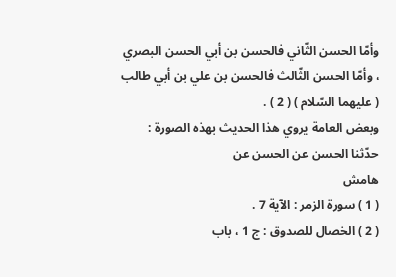وأمّا الحسن الثّاني فالحسن بن أبي الحسن البصري ، وأمّا الحسن الثّالث فالحسن بن علي بن أبي طالب ( عليهما السّلام ) ( 2 ) .
وبعض العامة يروي هذا الحديث بهذه الصورة : حدّثنا الحسن عن الحسن عن
هامش
( 1 ) سورة الزمر : الآية 7 .
( 2 ) الخصال للصدوق : ج 1 ، باب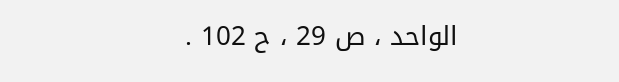الواحد ، ص 29 ، ح 102 .